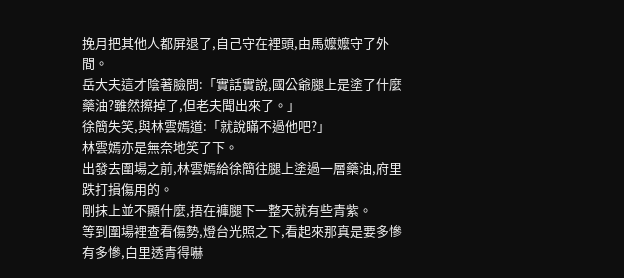挽月把其他人都屏退了,自己守在裡頭,由馬嬤嬤守了外間。
岳大夫這才陰著臉問:「實話實說,國公爺腿上是塗了什麼藥油?雖然擦掉了,但老夫聞出來了。」
徐簡失笑,與林雲嫣道:「就說瞞不過他吧?」
林雲嫣亦是無奈地笑了下。
出發去圍場之前,林雲嫣給徐簡往腿上塗過一層藥油,府里跌打損傷用的。
剛抹上並不顯什麼,捂在褲腿下一整天就有些青紫。
等到圍場裡查看傷勢,燈台光照之下,看起來那真是要多慘有多慘,白里透青得嚇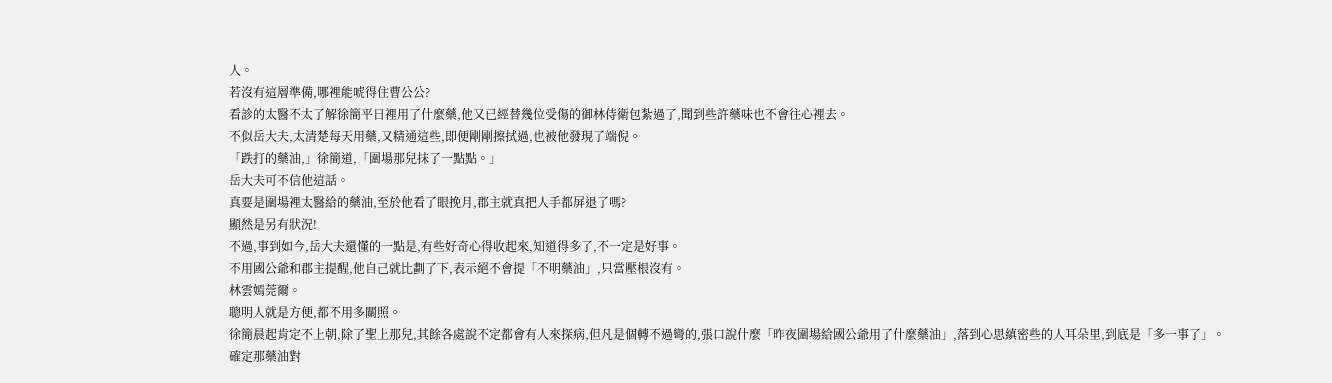人。
若沒有這層準備,哪裡能唬得住曹公公?
看診的太醫不太了解徐簡平日裡用了什麼藥,他又已經替幾位受傷的御林侍衛包紮過了,聞到些許藥味也不會往心裡去。
不似岳大夫,太清楚每天用藥,又精通這些,即便剛剛擦拭過,也被他發現了端倪。
「跌打的藥油,」徐簡道,「圍場那兒抹了一點點。」
岳大夫可不信他這話。
真要是圍場裡太醫給的藥油,至於他看了眼挽月,郡主就真把人手都屏退了嗎?
顯然是另有狀況!
不過,事到如今,岳大夫還懂的一點是,有些好奇心得收起來,知道得多了,不一定是好事。
不用國公爺和郡主提醒,他自己就比劃了下,表示絕不會提「不明藥油」,只當壓根沒有。
林雲嫣莞爾。
聰明人就是方便,都不用多關照。
徐簡晨起肯定不上朝,除了聖上那兒,其餘各處說不定都會有人來探病,但凡是個轉不過彎的,張口說什麼「昨夜圍場給國公爺用了什麼藥油」,落到心思縝密些的人耳朵里,到底是「多一事了」。
確定那藥油對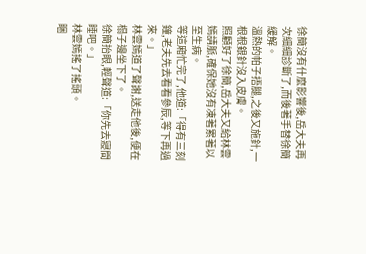徐簡沒有什麼影響後,岳大夫再次細細診斷了,而後著手替徐簡緩解。
溫熱的帕子捂腿,之後又施針,一根根銀針沒入皮膚。
照顧好了徐簡,岳大夫又給林雲嫣請脈,確保她沒有凍著累著以至生病。
等這廂忙完了,他道:「得有三刻鐘,老夫先去看看參辰,等下再過來。」
林雲嫣道了聲謝,送走他後,便在榻子邊坐下了。
徐簡抬眼,輕聲道:「你先去寢間睡吧。」
林雲嫣搖了搖頭。
睏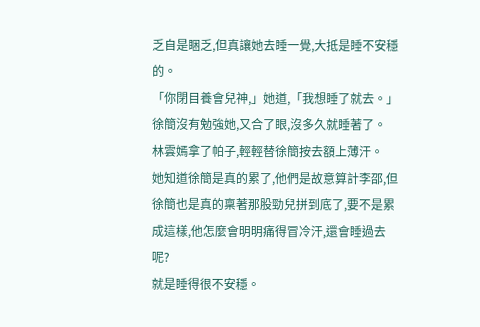乏自是睏乏,但真讓她去睡一覺,大抵是睡不安穩的。
「你閉目養會兒神,」她道,「我想睡了就去。」
徐簡沒有勉強她,又合了眼,沒多久就睡著了。
林雲嫣拿了帕子,輕輕替徐簡按去額上薄汗。
她知道徐簡是真的累了,他們是故意算計李邵,但徐簡也是真的稟著那股勁兒拼到底了,要不是累成這樣,他怎麼會明明痛得冒冷汗,還會睡過去呢?
就是睡得很不安穩。